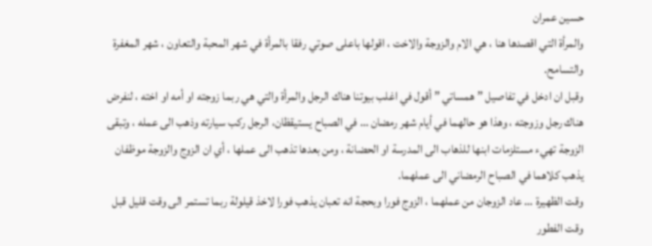حسين عمران
والمرأة التي اقصدها هنا ، هي الام والزوجة والاخت ، اقولها باعلى صوتي رفقا بالمرأة في شهر المحبة والتعاون ، شهر المغفرة والتسامح.
وقبل ان ادخل في تفاصيل ” همساتي ” أقول في اغلب بيوتنا هناك الرجل والمرأة والتي هي ربما زوجته او أمه او اخته ، لنفرض هناك رجل وزوجته ، وهذا هو حالهما في أيام شهر رمضان … في الصباح يستيقظان، الرجل ركب سيارته وذهب الى عمله ، وتبقى الزوجة تهيء مستلزمات ابنها للذهاب الى المدرسة او الحضانة ، ومن بعدها تذهب الى عملها ، أي ان الزوج والزوجة موظفان يذهب كلاهما في الصباح الرمضاني الى عملهما.
وقت الظهيرة … عاد الزوجان من عملهما ، الزوج فورا وبحجة انه تعبان يذهب فورا لاخذ قيلولة ربما تستمر الى وقت قليل قبل وقت الفطور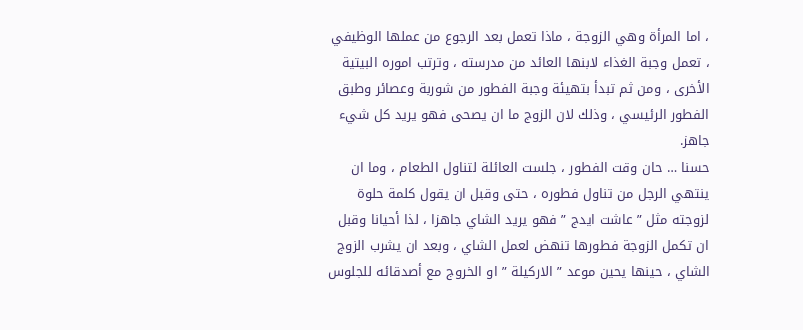، اما المرأة وهي الزوجة ، ماذا تعمل بعد الرجوع من عملها الوظيفي ، تعمل وجبة الغذاء لابنها العائد من مدرسته ، وترتب اموره البيتية الأخرى ، ومن ثم تبدأ بتهيئة وجبة الفطور من شوربة وعصائر وطبق الفطور الرئيسي ، وذلك لان الزوج ما ان يصحى فهو يريد كل شيء جاهز.
حسنا … حان وقت الفطور ، جلست العائلة لتناول الطعام ، وما ان ينتهي الرجل من تناول فطوره ، حتى وقبل ان يقول كلمة حلوة لزوجته مثل ” عاشت ايدج ” فهو يريد الشاي جاهزا ، لذا أحيانا وقبل ان تكمل الزوجة فطورها تنهض لعمل الشاي ، وبعد ان يشرب الزوج الشاي ، حينها يحين موعد ” الاركيلة ” او الخروج مع أصدقائه للجلوس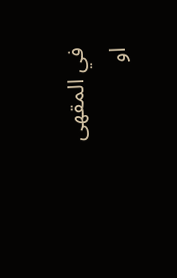في المقهى او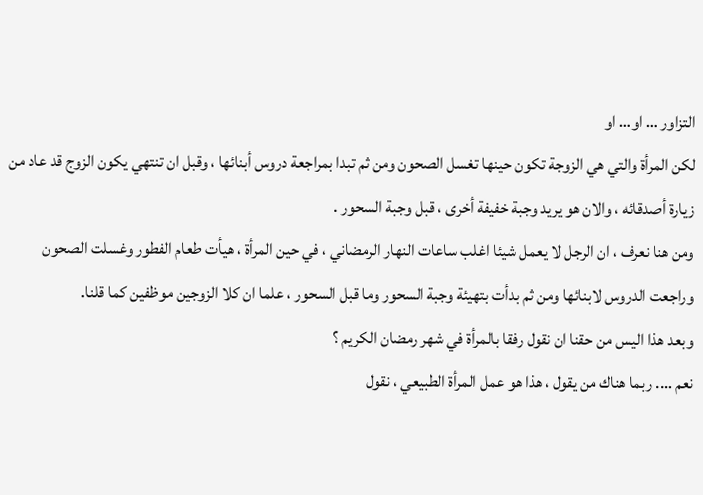التزاور … او… او
لكن المرأة والتي هي الزوجة تكون حينها تغسل الصحون ومن ثم تبدا بمراجعة دروس أبنائها ، وقبل ان تنتهي يكون الزوج قد عاد من زيارة أصدقائه ، والان هو يريد وجبة خفيفة أخرى ، قبل وجبة السحور .
ومن هنا نعرف ، ان الرجل لا يعمل شيئا اغلب ساعات النهار الرمضاني ، في حين المرأة ، هيأت طعام الفطور وغسلت الصحون وراجعت الدروس لابنائها ومن ثم بدأت بتهيئة وجبة السحور وما قبل السحور ، علما ان كلا الزوجين موظفين كما قلنا.
وبعد هذا اليس من حقنا ان نقول رفقا بالمرأة في شهر رمضان الكريم ؟
نعم …. ربما هناك من يقول ، هذا هو عمل المرأة الطبيعي ، نقول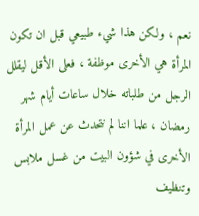نعم ، ولكن هذا شيء طبيعي قبل ان تكون المرأة هي الأخرى موظفة ، فعلى الأقل ليقلل الرجل من طلباته خلال ساعات أيام شهر رمضان ، علما اننا لم نتحدث عن عمل المرأة الأخرى في شؤون البيت من غسل ملابس وتنظيف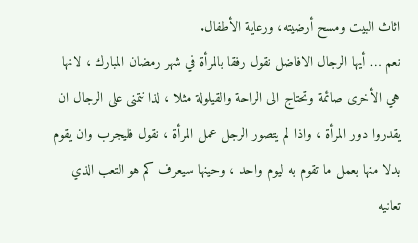اثاث البيت ومسح أرضيته، ورعاية الأطفال.
نعم … أيها الرجال الافاضل نقول رفقا بالمرأة في شهر رمضان المبارك ، لانها هي الأخرى صائمة وتحتاج الى الراحة والقيلولة مثلا ، لذا نتمنى على الرجال ان يقدروا دور المرأة ، واذا لم يتصور الرجل عمل المرأة ، نقول فليجرب وان يقوم بدلا منها بعمل ما تقوم به ليوم واحد ، وحينها سيعرف كم هو التعب الذي تعانيه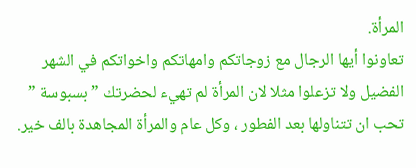المرأة.
تعاونوا أيها الرجال مع زوجاتكم وامهاتكم واخواتكم في الشهر الفضيل ولا تزعلوا مثلا لان المرأة لم تهيء لحضرتك ” بسبوسة ” تحب ان تتناولها بعد الفطور ، وكل عام والمرأة المجاهدة بالف خير.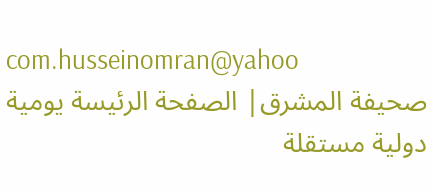com.husseinomran@yahoo
صحيفة المشرق| الصفحة الرئيسة يومية دولية مستقلة